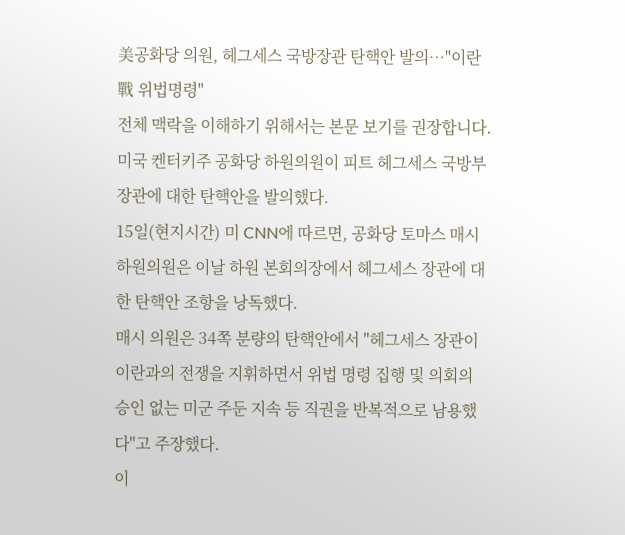美공화당 의원, 헤그세스 국방장관 탄핵안 발의…"이란戰 위법명령"
전체 맥락을 이해하기 위해서는 본문 보기를 권장합니다.
미국 켄터키주 공화당 하원의원이 피트 헤그세스 국방부 장관에 대한 탄핵안을 발의했다.
15일(현지시간) 미 CNN에 따르면, 공화당 토마스 매시 하원의원은 이날 하원 본회의장에서 헤그세스 장관에 대한 탄핵안 조항을 낭독했다.
매시 의원은 34쪽 분량의 탄핵안에서 "헤그세스 장관이 이란과의 전쟁을 지휘하면서 위법 명령 집행 및 의회의 승인 없는 미군 주둔 지속 등 직권을 반복적으로 남용했다"고 주장했다.
이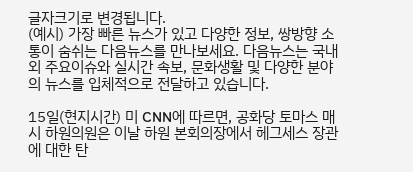글자크기로 변경됩니다.
(예시) 가장 빠른 뉴스가 있고 다양한 정보, 쌍방향 소통이 숨쉬는 다음뉴스를 만나보세요. 다음뉴스는 국내외 주요이슈와 실시간 속보, 문화생활 및 다양한 분야의 뉴스를 입체적으로 전달하고 있습니다.

15일(현지시간) 미 CNN에 따르면, 공화당 토마스 매시 하원의원은 이날 하원 본회의장에서 헤그세스 장관에 대한 탄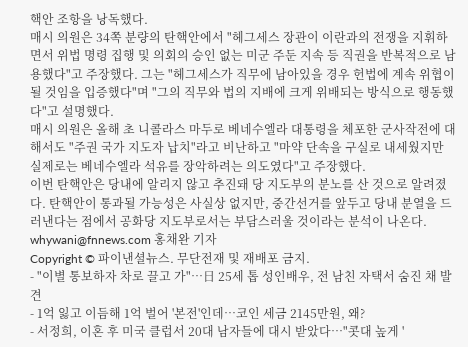핵안 조항을 낭독했다.
매시 의원은 34쪽 분량의 탄핵안에서 "헤그세스 장관이 이란과의 전쟁을 지휘하면서 위법 명령 집행 및 의회의 승인 없는 미군 주둔 지속 등 직권을 반복적으로 남용했다"고 주장했다. 그는 "헤그세스가 직무에 남아있을 경우 헌법에 계속 위협이 될 것임을 입증했다"며 "그의 직무와 법의 지배에 크게 위배되는 방식으로 행동했다"고 설명했다.
매시 의원은 올해 초 니콜라스 마두로 베네수엘라 대통령을 체포한 군사작전에 대해서도 "주권 국가 지도자 납치"라고 비난하고 "마약 단속을 구실로 내세웠지만 실제로는 베네수엘라 석유를 장악하려는 의도였다"고 주장했다.
이번 탄핵안은 당내에 알리지 않고 추진돼 당 지도부의 분노를 산 것으로 알려졌다. 탄핵안이 통과될 가능성은 사실상 없지만, 중간선거를 앞두고 당내 분열을 드러낸다는 점에서 공화당 지도부로서는 부담스러울 것이라는 분석이 나온다.
whywani@fnnews.com 홍채완 기자
Copyright © 파이낸셜뉴스. 무단전재 및 재배포 금지.
- "이별 통보하자 차로 끌고 가"…日 25세 톱 성인배우, 전 남친 자택서 숨진 채 발견
- 1억 잃고 이듬해 1억 벌어 '본전'인데…코인 세금 2145만원, 왜?
- 서정희, 이혼 후 미국 클럽서 20대 남자들에 대시 받았다…"콧대 높게 '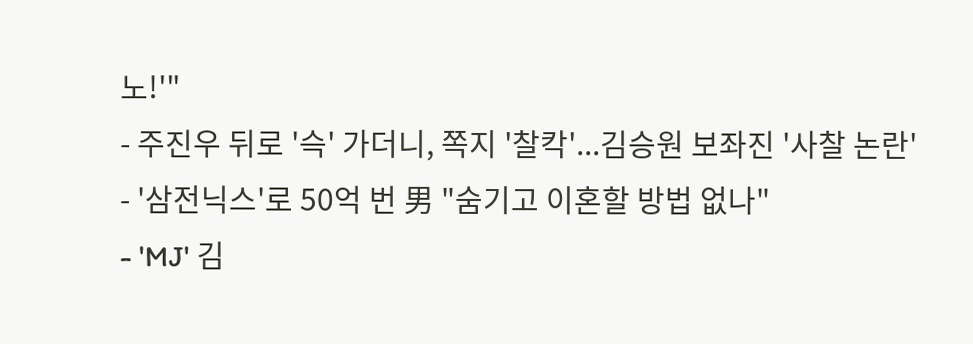노!'"
- 주진우 뒤로 '슥' 가더니, 쪽지 '찰칵'...김승원 보좌진 '사찰 논란'
- '삼전닉스'로 50억 번 男 "숨기고 이혼할 방법 없나"
- 'MJ' 김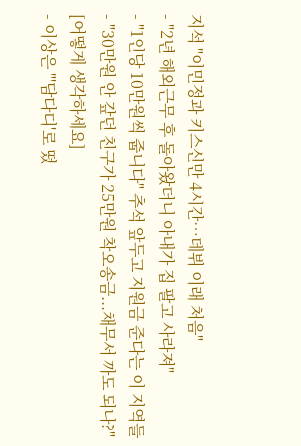지석 "이민정과 키스신만 4시간…데뷔 이래 처음"
- "2년 해외근무 후 돌아왔더니 아내가 집 팔고 사라져"
- "1인당 10만원씩 줍니다" 추석 앞두고 지원금 준다는 이 지역들
- "30만원 안 갚던 친구가 25만원 착오송금...채무서 까도 되나?" [어떻게 생각하세요]
- 이상은 "'담다디'로 떴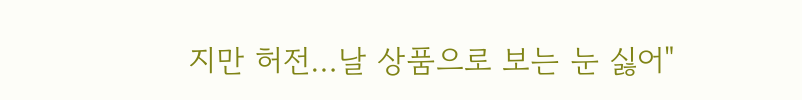지만 허전…날 상품으로 보는 눈 싫어"